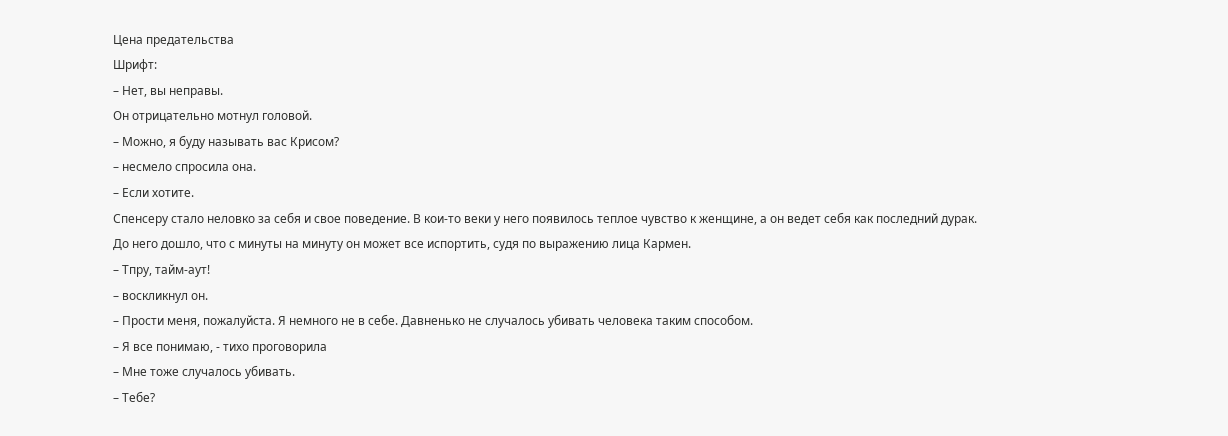Цена предательства
Шрифт:
– Нет, вы неправы.
Он отрицательно мотнул головой.
– Можно, я буду называть вас Крисом?
– несмело спросила она.
– Если хотите.
Спенсеру стало неловко за себя и свое поведение. В кои-то веки у него появилось теплое чувство к женщине, а он ведет себя как последний дурак.
До него дошло, что с минуты на минуту он может все испортить, судя по выражению лица Кармен.
– Тпру, тайм-аут!
– воскликнул он.
– Прости меня, пожалуйста. Я немного не в себе. Давненько не случалось убивать человека таким способом.
– Я все понимаю, - тихо проговорила
– Мне тоже случалось убивать.
– Тебе?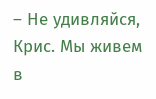– Не удивляйся, Крис. Мы живем в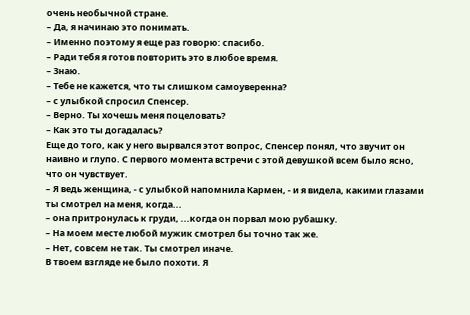очень необычной стране.
– Да, я начинаю это понимать.
– Именно поэтому я еще раз говорю: спасибо.
– Ради тебя я готов повторить это в любое время.
– Знаю.
– Тебе не кажется, что ты слишком самоуверенна?
– с улыбкой спросил Спенсер.
– Верно. Ты хочешь меня поцеловать?
– Как это ты догадалась?
Еще до того, как у него вырвался этот вопрос, Спенсер понял, что звучит он наивно и глупо. С первого момента встречи с этой девушкой всем было ясно, что он чувствует.
– Я ведь женщина, - с улыбкой напомнила Кармен, - и я видела, какими глазами ты смотрел на меня, когда...
– она притронулась к груди, ...когда он порвал мою рубашку.
– На моем месте любой мужик смотрел бы точно так же.
– Нет, совсем не так. Ты смотрел иначе.
В твоем взгляде не было похоти. Я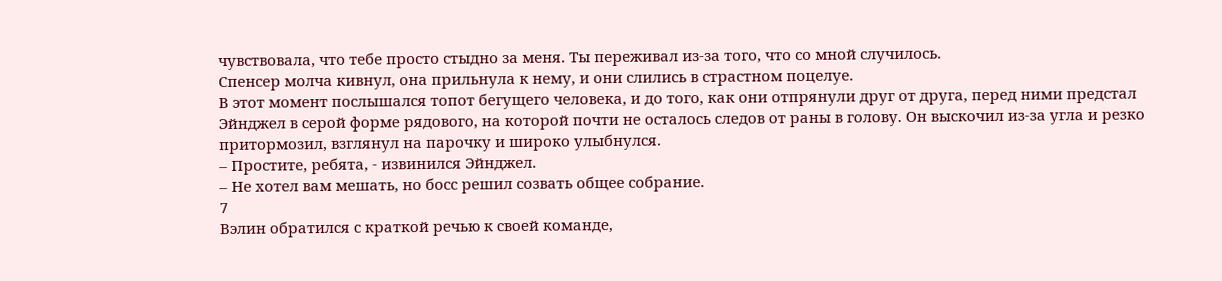чувствовала, что тебе просто стыдно за меня. Ты переживал из-за того, что со мной случилось.
Спенсер молча кивнул, она прильнула к нему, и они слились в страстном поцелуе.
В этот момент послышался топот бегущего человека, и до того, как они отпрянули друг от друга, перед ними предстал Эйнджел в серой форме рядового, на которой почти не осталось следов от раны в голову. Он выскочил из-за угла и резко притормозил, взглянул на парочку и широко улыбнулся.
– Простите, ребята, - извинился Эйнджел.
– Не хотел вам мешать, но босс решил созвать общее собрание.
7
Вэлин обратился с краткой речью к своей команде,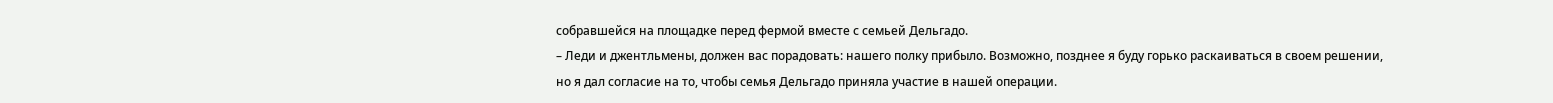собравшейся на площадке перед фермой вместе с семьей Дельгадо.
– Леди и джентльмены, должен вас порадовать: нашего полку прибыло. Возможно, позднее я буду горько раскаиваться в своем решении, но я дал согласие на то, чтобы семья Дельгадо приняла участие в нашей операции.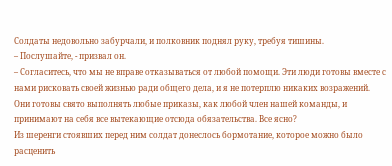Солдаты недовольно забурчали, и полковник поднял руку, требуя тишины.
– Послушайте, - призвал он.
– Согласитесь, что мы не вправе отказываться от любой помощи. Эти люди готовы вместе с нами рисковать своей жизнью ради общего дела, и я не потерплю никаких возражений. Они готовы свято выполнять любые приказы, как любой член нашей команды, и принимают на себя все вытекающие отсюда обязательства. Все ясно?
Из шеренги стоявших перед ним солдат донеслось бормотание, которое можно было расценить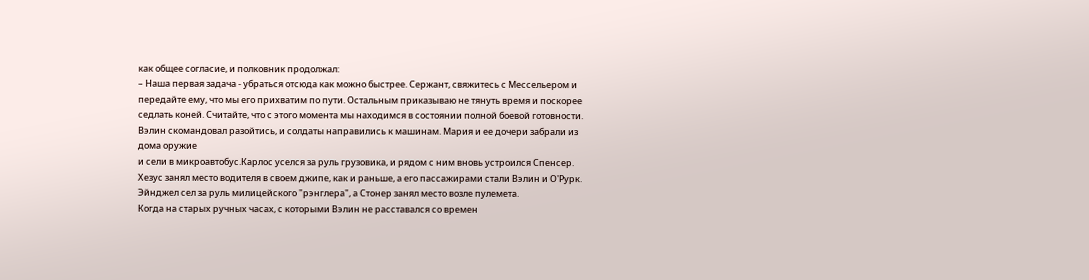как общее согласие, и полковник продолжал:
– Наша первая задача - убраться отсюда как можно быстрее. Сержант, свяжитесь с Мессельером и передайте ему, что мы его прихватим по пути. Остальным приказываю не тянуть время и поскорее седлать коней. Считайте, что с этого момента мы находимся в состоянии полной боевой готовности.
Вэлин скомандовал разойтись, и солдаты направились к машинам. Мария и ее дочери забрали из дома оружие
и сели в микроавтобус.Карлос уселся за руль грузовика, и рядом с ним вновь устроился Спенсер. Хезус занял место водителя в своем джипе, как и раньше, а его пассажирами стали Вэлин и О'Рурк. Эйнджел сел за руль милицейского "рэнглера", а Стонер занял место возле пулемета.
Когда на старых ручных часах, с которыми Вэлин не расставался со времен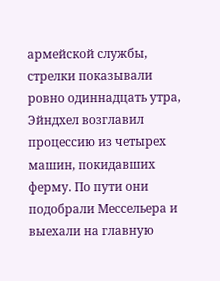армейской службы, стрелки показывали ровно одиннадцать утра, Эйндхел возглавил процессию из четырех машин, покидавших ферму. По пути они подобрали Мессельера и выехали на главную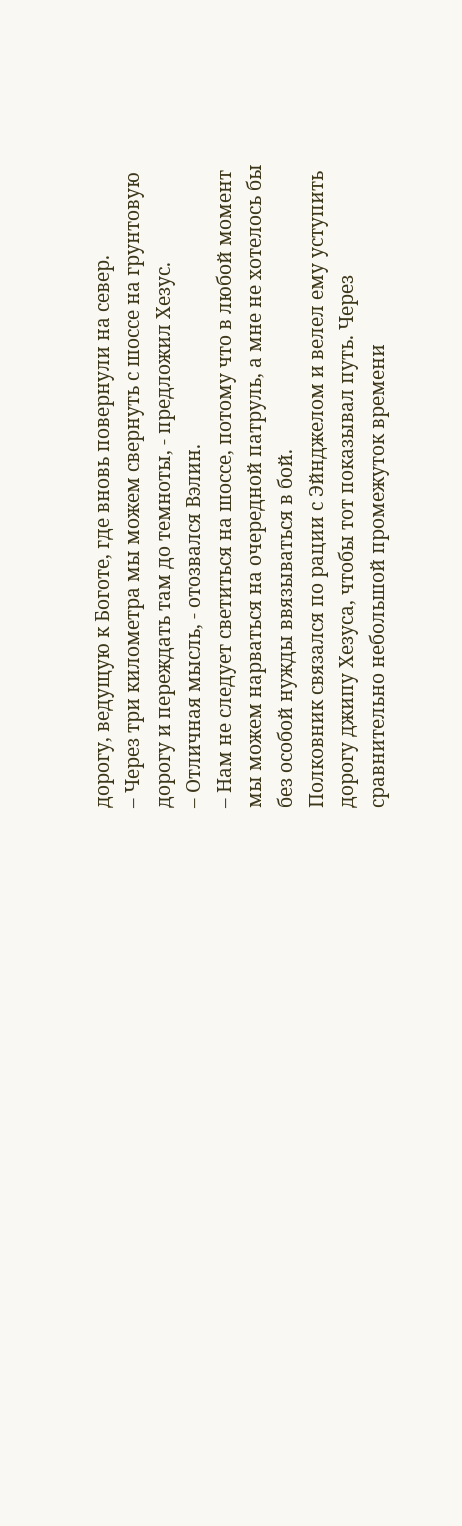дорогу, ведущую к Боготе, где вновь повернули на север.
– Через три километра мы можем свернуть с шоссе на грунтовую дорогу и переждать там до темноты, - предложил Хезус.
– Отличная мысль, - отозвался Вэлин.
– Нам не следует светиться на шоссе, потому что в любой момент мы можем нарваться на очередной патруль, а мне не хотелось бы без особой нужды ввязываться в бой.
Полковник связался по рации с Эйнджелом и велел ему уступить дорогу джипу Хезуса, чтобы тот показывал путь. Через сравнительно небольшой промежуток времени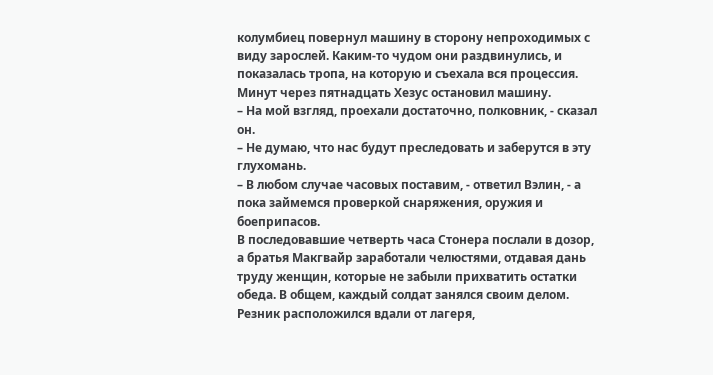колумбиец повернул машину в сторону непроходимых с виду зарослей. Каким-то чудом они раздвинулись, и показалась тропа, на которую и съехала вся процессия.
Минут через пятнадцать Хезус остановил машину.
– На мой взгляд, проехали достаточно, полковник, - сказал он.
– Не думаю, что нас будут преследовать и заберутся в эту глухомань.
– В любом случае часовых поставим, - ответил Вэлин, - а пока займемся проверкой снаряжения, оружия и боеприпасов.
В последовавшие четверть часа Стонера послали в дозор, а братья Макгвайр заработали челюстями, отдавая дань труду женщин, которые не забыли прихватить остатки обеда. В общем, каждый солдат занялся своим делом.
Резник расположился вдали от лагеря,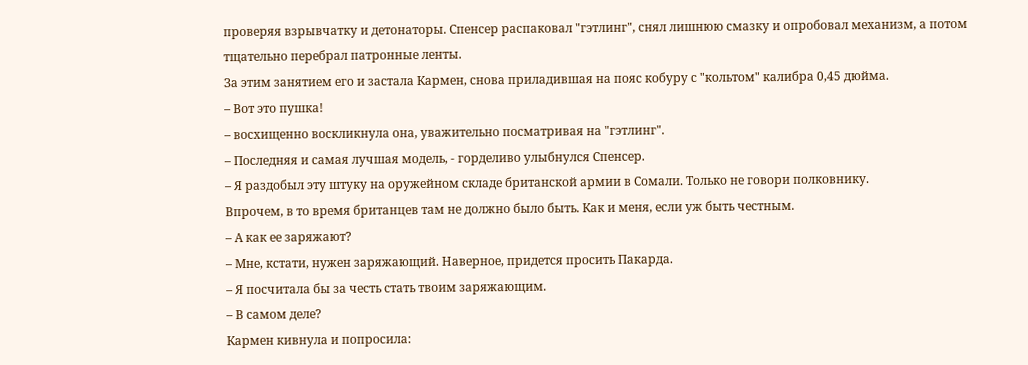проверяя взрывчатку и детонаторы. Спенсер распаковал "гэтлинг", снял лишнюю смазку и опробовал механизм, а потом тщательно перебрал патронные ленты.
За этим занятием его и застала Кармен, снова приладившая на пояс кобуру с "кольтом" калибра 0,45 дюйма.
– Вот это пушка!
– восхищенно воскликнула она, уважительно посматривая на "гэтлинг".
– Последняя и самая лучшая модель, - горделиво улыбнулся Спенсер.
– Я раздобыл эту штуку на оружейном складе британской армии в Сомали. Только не говори полковнику.
Впрочем, в то время британцев там не должно было быть. Как и меня, если уж быть честным.
– А как ее заряжают?
– Мне, кстати, нужен заряжающий. Наверное, придется просить Пакарда.
– Я посчитала бы за честь стать твоим заряжающим.
– В самом деле?
Кармен кивнула и попросила: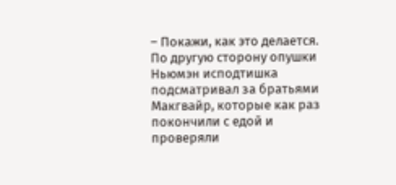– Покажи, как это делается.
По другую сторону опушки Ньюмэн исподтишка подсматривал за братьями Макгвайр, которые как раз покончили с едой и проверяли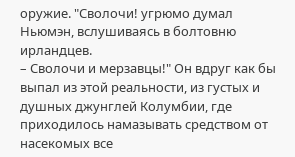оружие. "Сволочи! угрюмо думал Ньюмэн, вслушиваясь в болтовню ирландцев.
– Сволочи и мерзавцы!" Он вдруг как бы выпал из этой реальности, из густых и душных джунглей Колумбии, где приходилось намазывать средством от насекомых все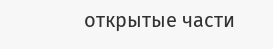открытые части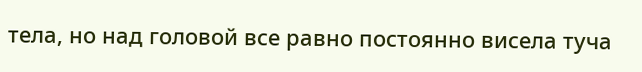тела, но над головой все равно постоянно висела туча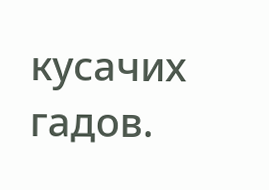кусачих гадов.